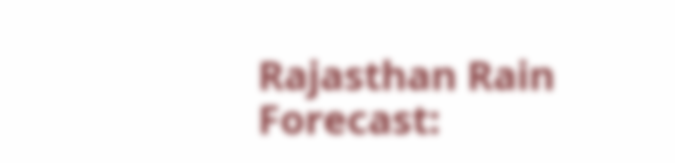Rajasthan Rain Forecast: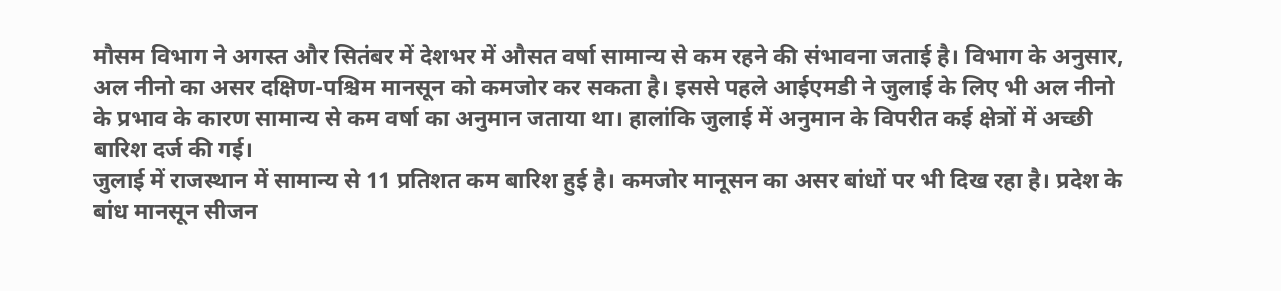मौसम विभाग ने अगस्त और सितंबर में देशभर में औसत वर्षा सामान्य से कम रहने की संभावना जताई है। विभाग के अनुसार, अल नीनो का असर दक्षिण-पश्चिम मानसून को कमजोर कर सकता है। इससे पहले आईएमडी ने जुलाई के लिए भी अल नीनो के प्रभाव के कारण सामान्य से कम वर्षा का अनुमान जताया था। हालांकि जुलाई में अनुमान के विपरीत कई क्षेत्रों में अच्छी बारिश दर्ज की गई।
जुलाई में राजस्थान में सामान्य से 11 प्रतिशत कम बारिश हुई है। कमजोर मानूसन का असर बांधों पर भी दिख रहा है। प्रदेश के बांध मानसून सीजन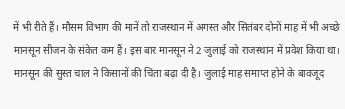में भी रीते हैं। मौसम विभाग की मानें तो राजस्थान में अगस्त और सितंबर दोनों माह में भी अच्छे मानसून सीजन के संकेत कम हैं। इस बार मानसून ने 2 जुलाई को राजस्थान में प्रवेश किया था।
मानसून की सुस्त चाल ने किसानों की चिंता बढ़ा दी है। जुलाई माह समाप्त होने के बावजूद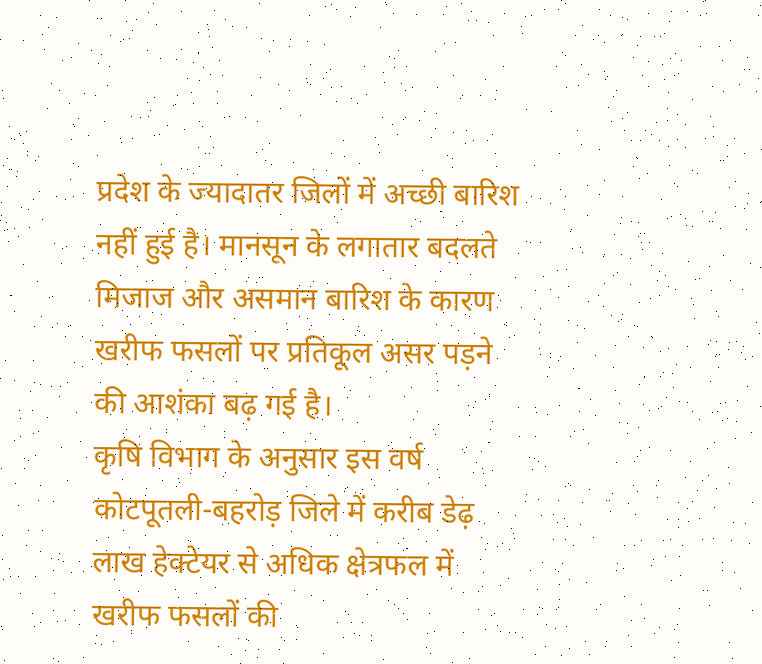प्रदेश के ज्यादातर जिलों में अच्छी बारिश नहीं हुई है। मानसून के लगातार बदलते मिजाज और असमान बारिश के कारण खरीफ फसलों पर प्रतिकूल असर पड़ने की आशंका बढ़ गई है।
कृषि विभाग के अनुसार इस वर्ष कोटपूतली-बहरोड़ जिले में करीब डेढ़ लाख हेक्टेयर से अधिक क्षेत्रफल में खरीफ फसलों की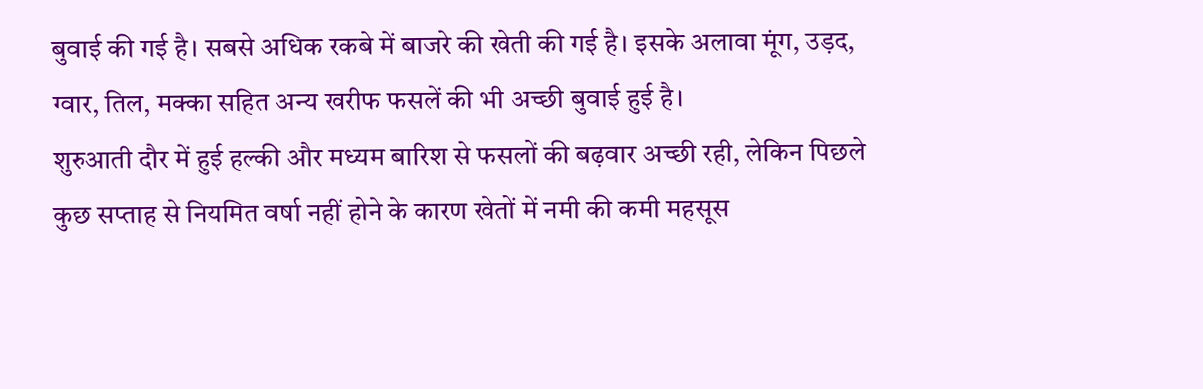बुवाई की गई है। सबसे अधिक रकबे में बाजरे की खेती की गई है। इसके अलावा मूंग, उड़द, ग्वार, तिल, मक्का सहित अन्य खरीफ फसलें की भी अच्छी बुवाई हुई है।
शुरुआती दौर में हुई हल्की और मध्यम बारिश से फसलों की बढ़वार अच्छी रही, लेकिन पिछले कुछ सप्ताह से नियमित वर्षा नहीं होने के कारण खेतों में नमी की कमी महसूस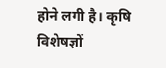होने लगी है। कृषि विशेषज्ञों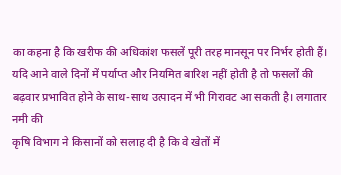का कहना है कि खरीफ की अधिकांश फसलें पूरी तरह मानसून पर निर्भर होती हैं। यदि आने वाले दिनों में पर्याप्त और नियमित बारिश नहीं होती है तो फसलों की बढ़वार प्रभावित होने के साथ-साथ उत्पादन में भी गिरावट आ सकती है। लगातार नमी की
कृषि विभाग ने किसानों को सलाह दी है कि वे खेतों में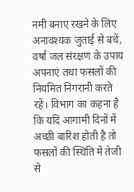नमी बनाए रखने के लिए अनावश्यक जुताई से बचें, वर्षा जल संरक्षण के उपाय अपनाएं तथा फसलों की नियमित निगरानी करते रहें। विभाग का कहना है कि यदि आगामी दिनों में अच्छी बारिश होती है तो फसलों की स्थिति में तेजी से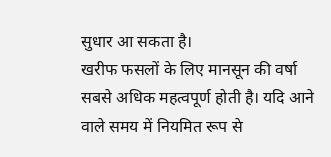सुधार आ सकता है।
खरीफ फसलों के लिए मानसून की वर्षा सबसे अधिक महत्वपूर्ण होती है। यदि आने वाले समय में नियमित रूप से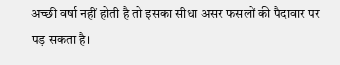अच्छी वर्षा नहीं होती है तो इसका सीधा असर फसलों की पैदावार पर पड़ सकता है।